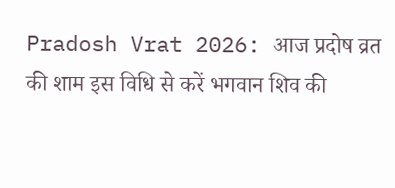Pradosh Vrat 2026: आज प्रदोष व्रत की शाम इस विधि से करें भगवान शिव की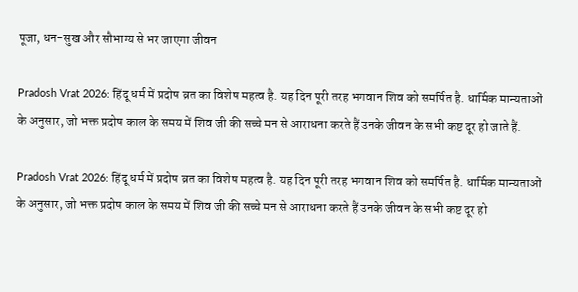पूजा, धन-सुख और सौभाग्य से भर जाएगा जीवन

Pradosh Vrat 2026: हिंदू धर्म में प्रदोष व्रत का विशेष महत्व है. यह दिन पूरी तरह भगवान शिव को समर्पित है. धार्मिक मान्यताओं के अनुसार, जो भक्त प्रदोष काल के समय में शिव जी की सच्चे मन से आराधना करते हैं उनके जीवन के सभी कष्ट दूर हो जाते हैं.

Pradosh Vrat 2026: हिंदू धर्म में प्रदोष व्रत का विशेष महत्व है. यह दिन पूरी तरह भगवान शिव को समर्पित है. धार्मिक मान्यताओं के अनुसार, जो भक्त प्रदोष काल के समय में शिव जी की सच्चे मन से आराधना करते हैं उनके जीवन के सभी कष्ट दूर हो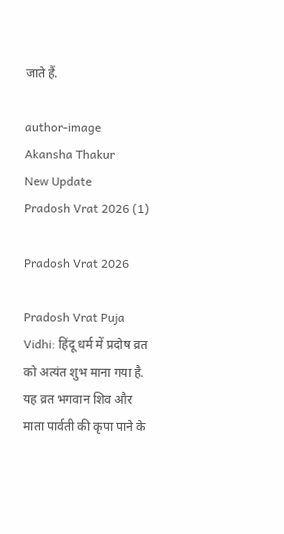जाते हैं.

author-image
Akansha Thakur
New Update
Pradosh Vrat 2026 (1)

Pradosh Vrat 2026

Pradosh Vrat Puja Vidhi: हिंदू धर्म में प्रदोष व्रत को अत्यंत शुभ माना गया है. यह व्रत भगवान शिव और माता पार्वती की कृपा पाने के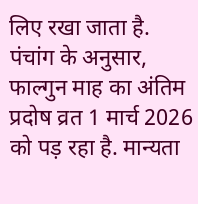लिए रखा जाता है. पंचांग के अनुसार, फाल्गुन माह का अंतिम प्रदोष व्रत 1 मार्च 2026 को पड़ रहा है. मान्यता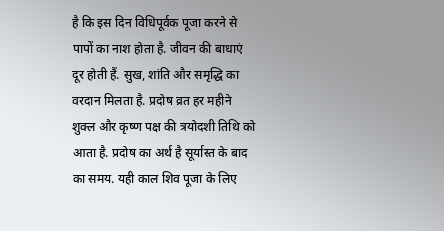है कि इस दिन विधिपूर्वक पूजा करने से पापों का नाश होता है. जीवन की बाधाएं दूर होती हैं. सुख, शांति और समृद्धि का वरदान मिलता है. प्रदोष व्रत हर महीने शुक्ल और कृष्ण पक्ष की त्रयोदशी तिथि को आता है. प्रदोष का अर्थ है सूर्यास्त के बाद का समय. यही काल शिव पूजा के लिए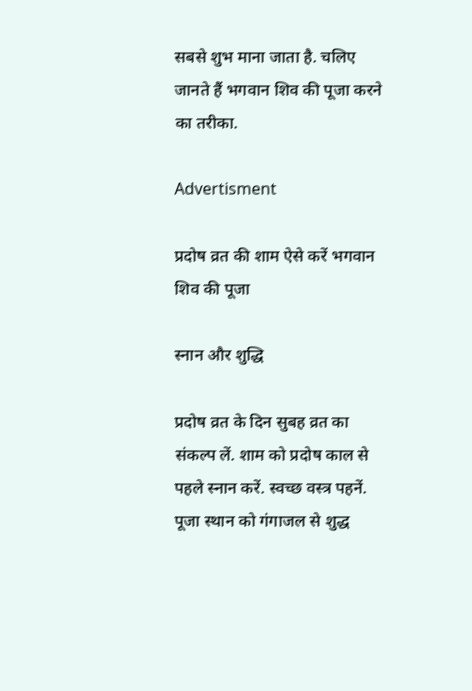सबसे शुभ माना जाता है. चलिए जानते हैं भगवान शिव की पूजा करने का तरीका.

Advertisment

प्रदोष व्रत की शाम ऐसे करें भगवान शिव की पूजा

स्नान और शुद्धि

प्रदोष व्रत के दिन सुबह व्रत का संकल्प लें. शाम को प्रदोष काल से पहले स्नान करें. स्वच्छ वस्त्र पहनें. पूजा स्थान को गंगाजल से शुद्ध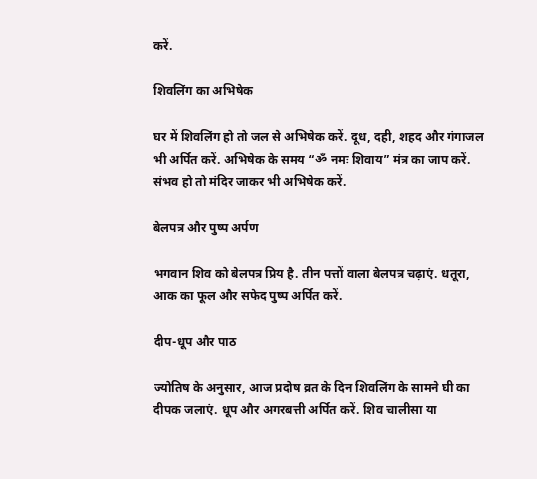करें.

शिवलिंग का अभिषेक

घर में शिवलिंग हो तो जल से अभिषेक करें. दूध, दही, शहद और गंगाजल भी अर्पित करें. अभिषेक के समय “ॐ नमः शिवाय” मंत्र का जाप करें. संभव हो तो मंदिर जाकर भी अभिषेक करें.

बेलपत्र और पुष्प अर्पण

भगवान शिव को बेलपत्र प्रिय है. तीन पत्तों वाला बेलपत्र चढ़ाएं. धतूरा, आक का फूल और सफेद पुष्प अर्पित करें.

दीप-धूप और पाठ

ज्योतिष के अनुसार, आज प्रदोष व्रत के दिन शिवलिंग के सामने घी का दीपक जलाएं. धूप और अगरबत्ती अर्पित करें. शिव चालीसा या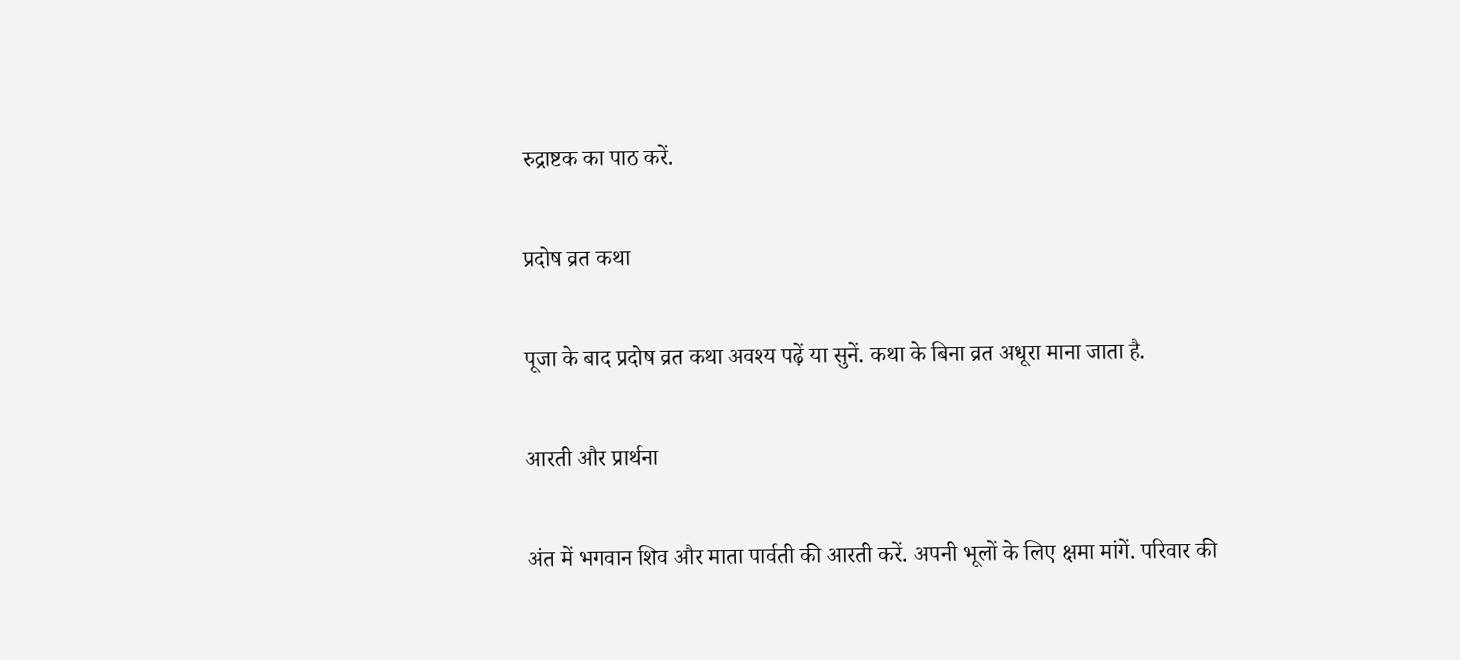रुद्राष्टक का पाठ करें.

प्रदोष व्रत कथा

पूजा के बाद प्रदोष व्रत कथा अवश्य पढ़ें या सुनें. कथा के बिना व्रत अधूरा माना जाता है.

आरती और प्रार्थना

अंत में भगवान शिव और माता पार्वती की आरती करें. अपनी भूलों के लिए क्षमा मांगें. परिवार की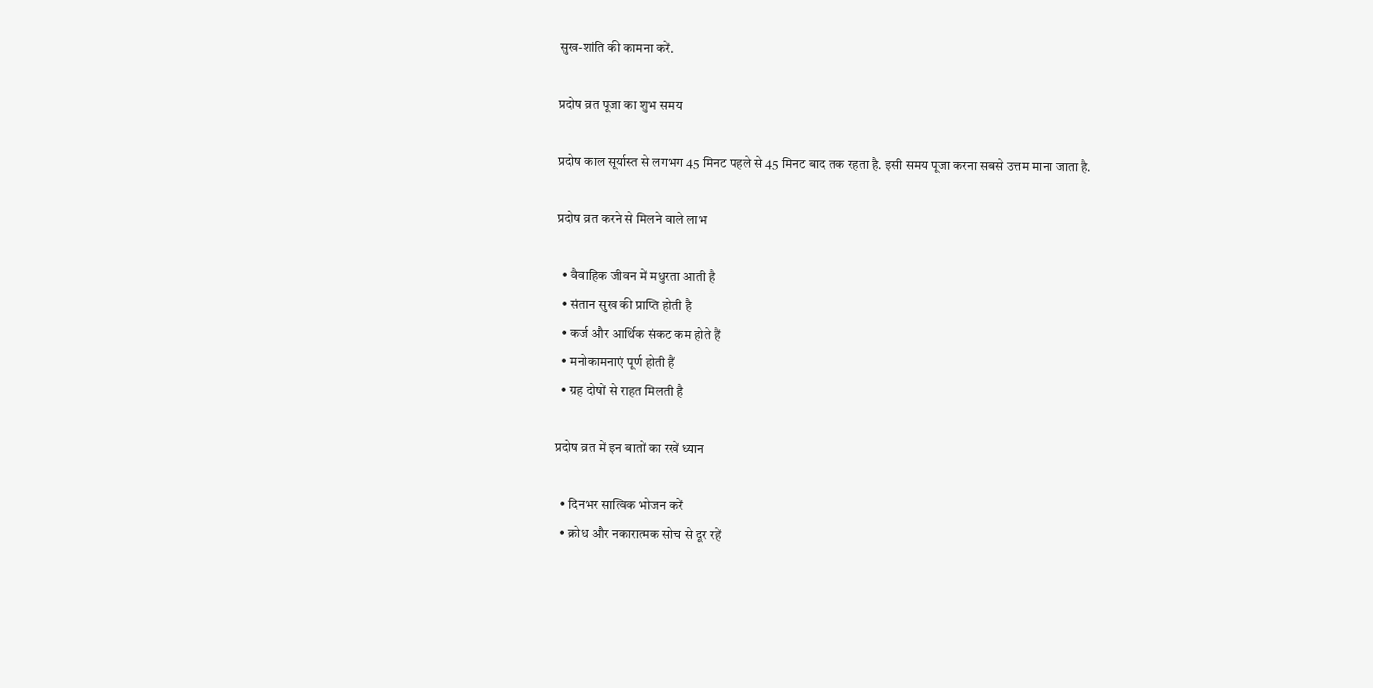सुख-शांति की कामना करें.

प्रदोष व्रत पूजा का शुभ समय

प्रदोष काल सूर्यास्त से लगभग 45 मिनट पहले से 45 मिनट बाद तक रहता है. इसी समय पूजा करना सबसे उत्तम माना जाता है.

प्रदोष व्रत करने से मिलने वाले लाभ

  • वैवाहिक जीवन में मधुरता आती है
  • संतान सुख की प्राप्ति होती है
  • कर्ज और आर्थिक संकट कम होते हैं
  • मनोकामनाएं पूर्ण होती हैं
  • ग्रह दोषों से राहत मिलती है

प्रदोष व्रत में इन बातों का रखें ध्यान

  • दिनभर सात्विक भोजन करें
  • क्रोध और नकारात्मक सोच से दूर रहें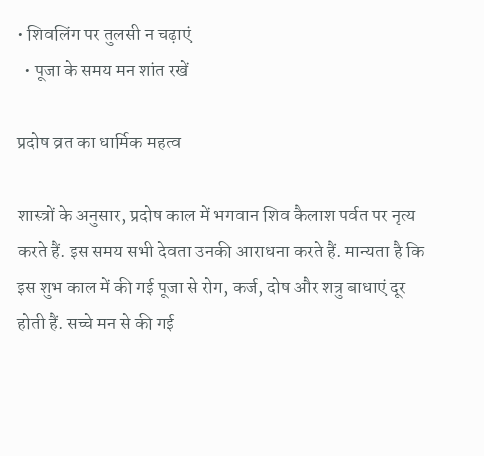• शिवलिंग पर तुलसी न चढ़ाएं
  • पूजा के समय मन शांत रखें

प्रदोष व्रत का धार्मिक महत्व

शास्त्रों के अनुसार, प्रदोष काल में भगवान शिव कैलाश पर्वत पर नृत्य करते हैं. इस समय सभी देवता उनकी आराधना करते हैं. मान्यता है कि इस शुभ काल में की गई पूजा से रोग, कर्ज, दोष और शत्रु बाधाएं दूर होती हैं. सच्चे मन से की गई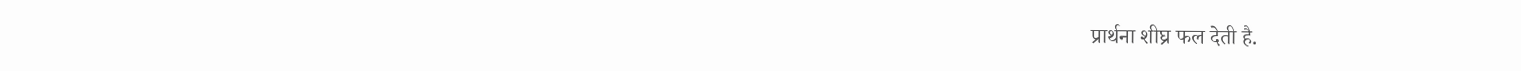प्रार्थना शीघ्र फल देती है.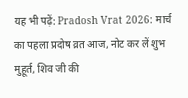यह भी पढ़ें: Pradosh Vrat 2026: मार्च का पहला प्रदोष व्रत आज, नोट कर लें शुभ मुहूर्त, शिव जी की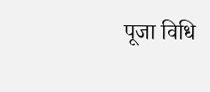पूजा विधि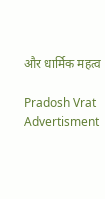और धार्मिक महत्व

Pradosh Vrat
Advertisment